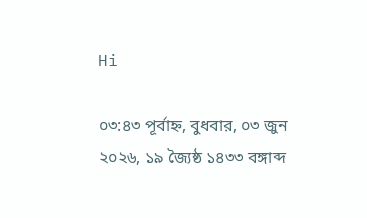Hi

০৩:৪৩ পূর্বাহ্ন, বুধবার, ০৩ জুন ২০২৬, ১৯ জ্যৈষ্ঠ ১৪৩৩ বঙ্গাব্দ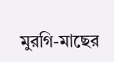মুরগি-মাছের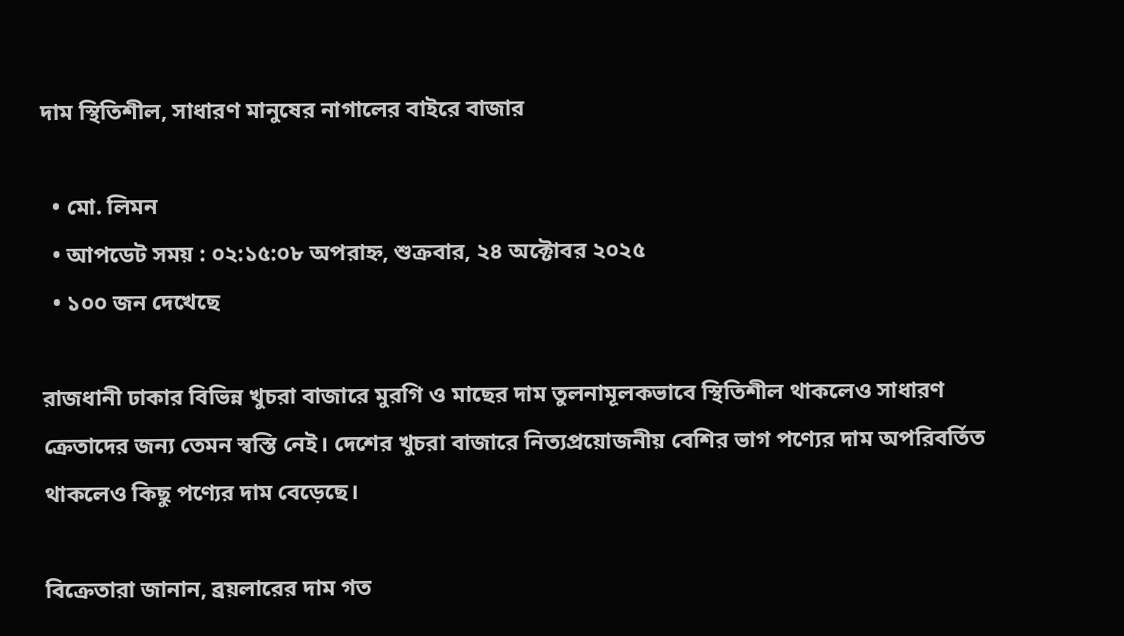দাম স্থিতিশীল, সাধারণ মানুষের নাগালের বাইরে বাজার

  • মো. লিমন
  • আপডেট সময় : ০২:১৫:০৮ অপরাহ্ন, শুক্রবার, ২৪ অক্টোবর ২০২৫
  • ১০০ জন দেখেছে

রাজধানী ঢাকার বিভিন্ন খুচরা বাজারে মুরগি ও মাছের দাম তুলনামূলকভাবে স্থিতিশীল থাকলেও সাধারণ ক্রেতাদের জন্য তেমন স্বস্তি নেই। দেশের খুচরা বাজারে নিত্যপ্রয়োজনীয় বেশির ভাগ পণ্যের দাম অপরিবর্তিত থাকলেও কিছু পণ্যের দাম বেড়েছে।

বিক্রেতারা জানান, ব্রয়লারের দাম গত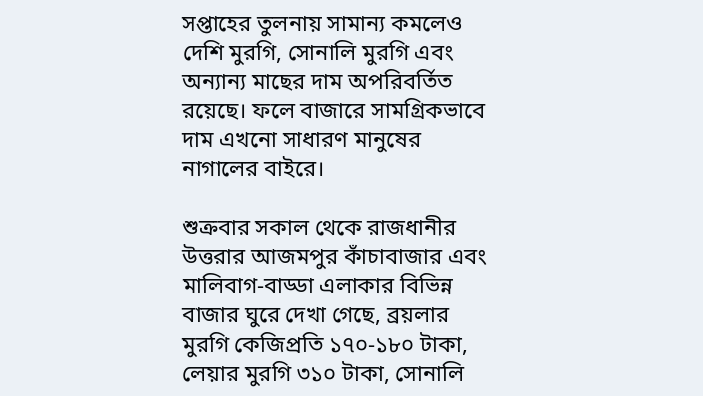সপ্তাহের তুলনায় সামান্য কমলেও দেশি মুরগি, সোনালি মুরগি এবং অন্যান্য মাছের দাম অপরিবর্তিত রয়েছে। ফলে বাজারে সামগ্রিকভাবে দাম এখনো সাধারণ মানুষের নাগালের বাইরে।

শুক্রবার সকাল থেকে রাজধানীর উত্তরার আজমপুর কাঁচাবাজার এবং মালিবাগ-বাড্ডা এলাকার বিভিন্ন বাজার ঘুরে দেখা গেছে, ব্রয়লার মুরগি কেজিপ্রতি ১৭০-১৮০ টাকা, লেয়ার মুরগি ৩১০ টাকা, সোনালি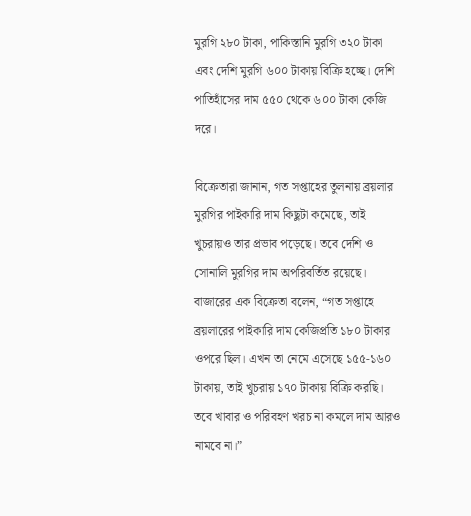মুরগি ২৮০ টাকা, পাকিস্তানি মুরগি ৩২০ টাকা এবং দেশি মুরগি ৬০০ টাকায় বিক্রি হচ্ছে। দেশি পাতিহাঁসের দাম ৫৫০ থেকে ৬০০ টাকা কেজি দরে।

বিক্রেতারা জানান, গত সপ্তাহের তুলনায় ব্রয়লার মুরগির পাইকারি দাম কিছুটা কমেছে, তাই খুচরায়ও তার প্রভাব পড়েছে। তবে দেশি ও সোনালি মুরগির দাম অপরিবর্তিত রয়েছে। বাজারের এক বিক্রেতা বলেন, “গত সপ্তাহে ব্রয়লারের পাইকারি দাম কেজিপ্রতি ১৮০ টাকার ওপরে ছিল। এখন তা নেমে এসেছে ১৫৫-১৬০ টাকায়, তাই খুচরায় ১৭০ টাকায় বিক্রি করছি। তবে খাবার ও পরিবহণ খরচ না কমলে দাম আরও নামবে না।”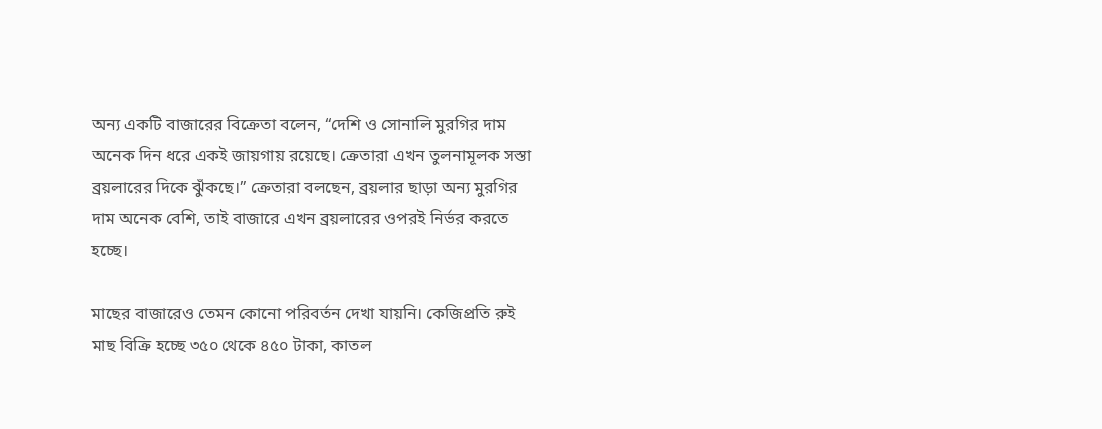অন্য একটি বাজারের বিক্রেতা বলেন, “দেশি ও সোনালি মুরগির দাম অনেক দিন ধরে একই জায়গায় রয়েছে। ক্রেতারা এখন তুলনামূলক সস্তা ব্রয়লারের দিকে ঝুঁকছে।” ক্রেতারা বলছেন, ব্রয়লার ছাড়া অন্য মুরগির দাম অনেক বেশি, তাই বাজারে এখন ব্রয়লারের ওপরই নির্ভর করতে হচ্ছে।

মাছের বাজারেও তেমন কোনো পরিবর্তন দেখা যায়নি। কেজিপ্রতি রুই মাছ বিক্রি হচ্ছে ৩৫০ থেকে ৪৫০ টাকা, কাতল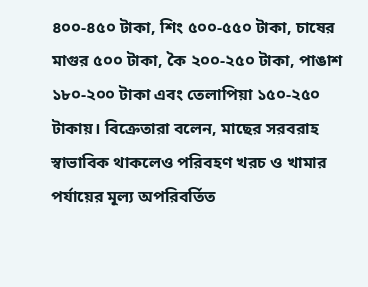৪০০-৪৫০ টাকা, শিং ৫০০-৫৫০ টাকা, চাষের মাগুর ৫০০ টাকা, কৈ ২০০-২৫০ টাকা, পাঙাশ ১৮০-২০০ টাকা এবং তেলাপিয়া ১৫০-২৫০ টাকায়। বিক্রেতারা বলেন, মাছের সরবরাহ স্বাভাবিক থাকলেও পরিবহণ খরচ ও খামার পর্যায়ের মূল্য অপরিবর্তিত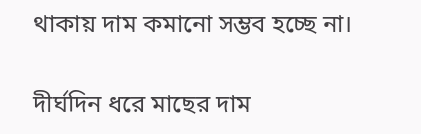থাকায় দাম কমানো সম্ভব হচ্ছে না।

দীর্ঘদিন ধরে মাছের দাম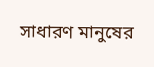সাধারণ মানুষের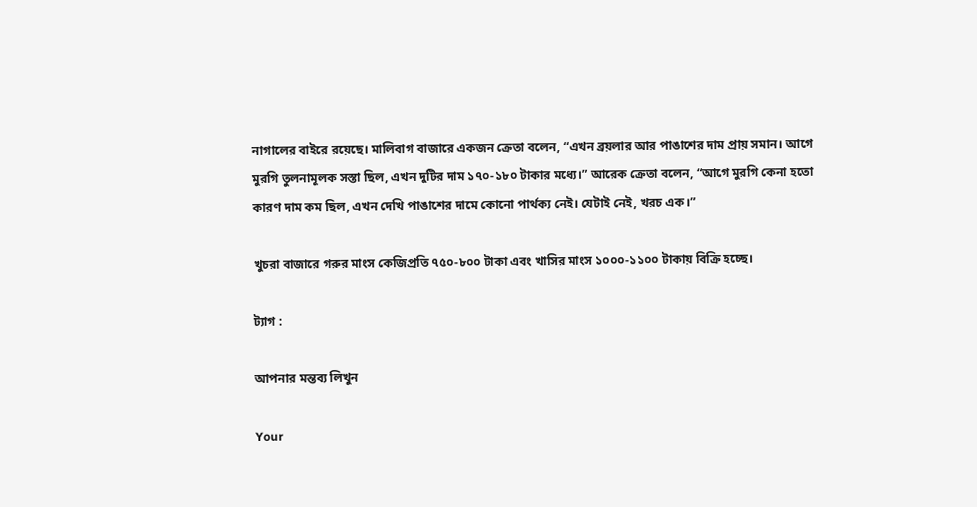নাগালের বাইরে রয়েছে। মালিবাগ বাজারে একজন ক্রেতা বলেন, “এখন ব্রয়লার আর পাঙাশের দাম প্রায় সমান। আগে মুরগি তুলনামূলক সস্তা ছিল, এখন দুটির দাম ১৭০-১৮০ টাকার মধ্যে।” আরেক ক্রেতা বলেন, “আগে মুরগি কেনা হতো কারণ দাম কম ছিল, এখন দেখি পাঙাশের দামে কোনো পার্থক্য নেই। যেটাই নেই, খরচ এক।”

খুচরা বাজারে গরুর মাংস কেজিপ্রতি ৭৫০-৮০০ টাকা এবং খাসির মাংস ১০০০-১১০০ টাকায় বিক্রি হচ্ছে।

ট্যাগ :

আপনার মন্তব্য লিখুন

Your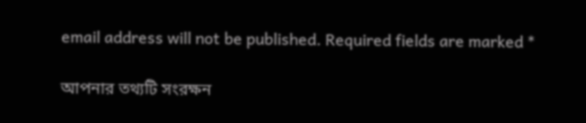email address will not be published. Required fields are marked *

আপনার তথ্যটি সংরক্ষন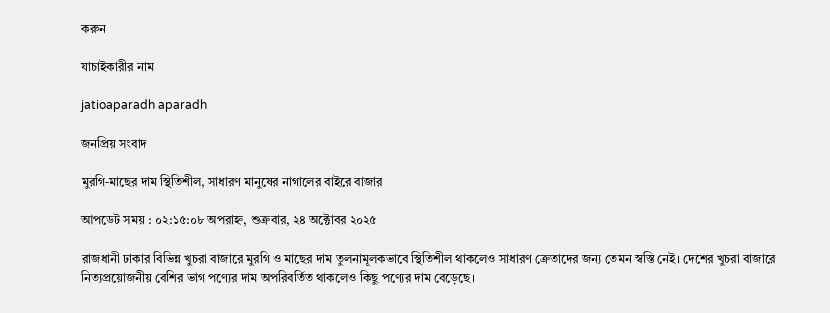করুন

যাচাইকারীর নাম

jatioaparadh aparadh

জনপ্রিয় সংবাদ

মুরগি-মাছের দাম স্থিতিশীল, সাধারণ মানুষের নাগালের বাইরে বাজার

আপডেট সময় : ০২:১৫:০৮ অপরাহ্ন, শুক্রবার, ২৪ অক্টোবর ২০২৫

রাজধানী ঢাকার বিভিন্ন খুচরা বাজারে মুরগি ও মাছের দাম তুলনামূলকভাবে স্থিতিশীল থাকলেও সাধারণ ক্রেতাদের জন্য তেমন স্বস্তি নেই। দেশের খুচরা বাজারে নিত্যপ্রয়োজনীয় বেশির ভাগ পণ্যের দাম অপরিবর্তিত থাকলেও কিছু পণ্যের দাম বেড়েছে।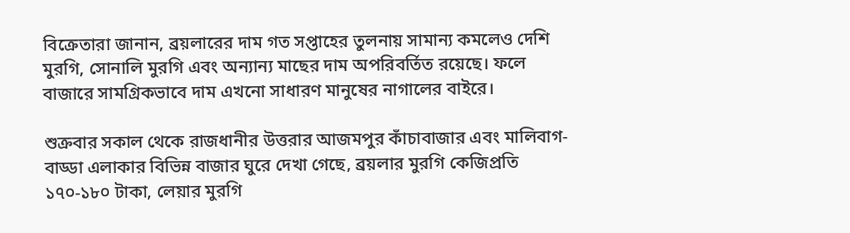বিক্রেতারা জানান, ব্রয়লারের দাম গত সপ্তাহের তুলনায় সামান্য কমলেও দেশি মুরগি, সোনালি মুরগি এবং অন্যান্য মাছের দাম অপরিবর্তিত রয়েছে। ফলে বাজারে সামগ্রিকভাবে দাম এখনো সাধারণ মানুষের নাগালের বাইরে।

শুক্রবার সকাল থেকে রাজধানীর উত্তরার আজমপুর কাঁচাবাজার এবং মালিবাগ-বাড্ডা এলাকার বিভিন্ন বাজার ঘুরে দেখা গেছে, ব্রয়লার মুরগি কেজিপ্রতি ১৭০-১৮০ টাকা, লেয়ার মুরগি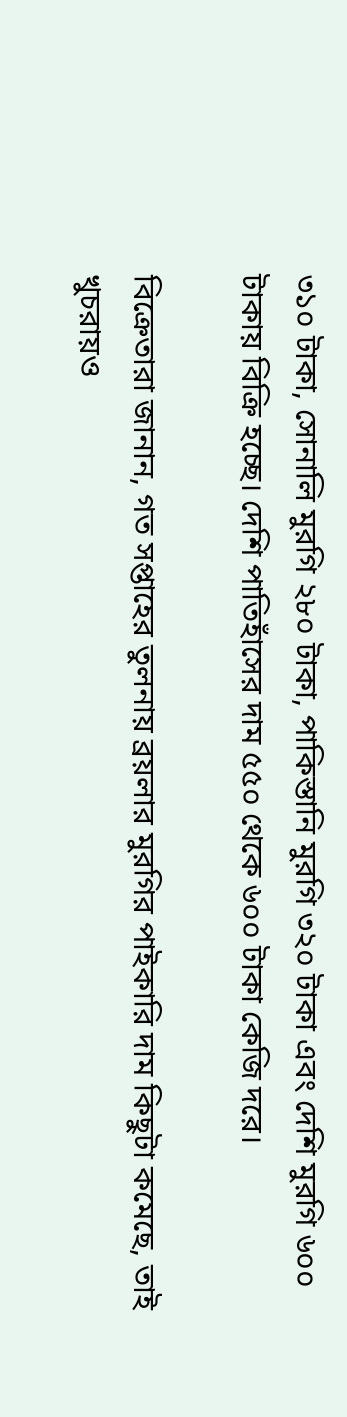৩১০ টাকা, সোনালি মুরগি ২৮০ টাকা, পাকিস্তানি মুরগি ৩২০ টাকা এবং দেশি মুরগি ৬০০ টাকায় বিক্রি হচ্ছে। দেশি পাতিহাঁসের দাম ৫৫০ থেকে ৬০০ টাকা কেজি দরে।

বিক্রেতারা জানান, গত সপ্তাহের তুলনায় ব্রয়লার মুরগির পাইকারি দাম কিছুটা কমেছে, তাই খুচরায়ও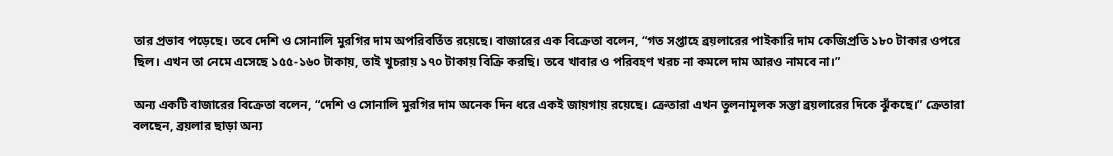তার প্রভাব পড়েছে। তবে দেশি ও সোনালি মুরগির দাম অপরিবর্তিত রয়েছে। বাজারের এক বিক্রেতা বলেন, “গত সপ্তাহে ব্রয়লারের পাইকারি দাম কেজিপ্রতি ১৮০ টাকার ওপরে ছিল। এখন তা নেমে এসেছে ১৫৫-১৬০ টাকায়, তাই খুচরায় ১৭০ টাকায় বিক্রি করছি। তবে খাবার ও পরিবহণ খরচ না কমলে দাম আরও নামবে না।”

অন্য একটি বাজারের বিক্রেতা বলেন, “দেশি ও সোনালি মুরগির দাম অনেক দিন ধরে একই জায়গায় রয়েছে। ক্রেতারা এখন তুলনামূলক সস্তা ব্রয়লারের দিকে ঝুঁকছে।” ক্রেতারা বলছেন, ব্রয়লার ছাড়া অন্য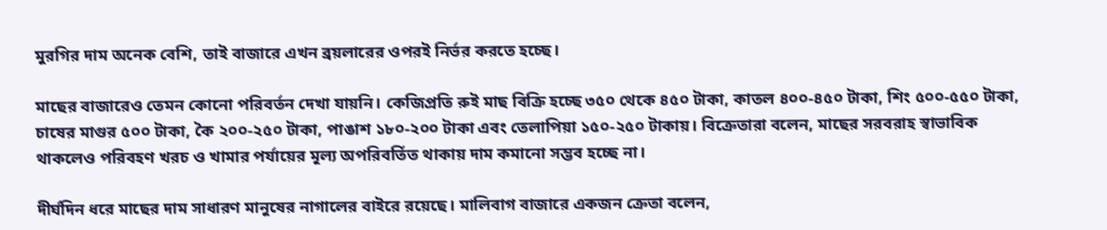মুরগির দাম অনেক বেশি, তাই বাজারে এখন ব্রয়লারের ওপরই নির্ভর করতে হচ্ছে।

মাছের বাজারেও তেমন কোনো পরিবর্তন দেখা যায়নি। কেজিপ্রতি রুই মাছ বিক্রি হচ্ছে ৩৫০ থেকে ৪৫০ টাকা, কাতল ৪০০-৪৫০ টাকা, শিং ৫০০-৫৫০ টাকা, চাষের মাগুর ৫০০ টাকা, কৈ ২০০-২৫০ টাকা, পাঙাশ ১৮০-২০০ টাকা এবং তেলাপিয়া ১৫০-২৫০ টাকায়। বিক্রেতারা বলেন, মাছের সরবরাহ স্বাভাবিক থাকলেও পরিবহণ খরচ ও খামার পর্যায়ের মূল্য অপরিবর্তিত থাকায় দাম কমানো সম্ভব হচ্ছে না।

দীর্ঘদিন ধরে মাছের দাম সাধারণ মানুষের নাগালের বাইরে রয়েছে। মালিবাগ বাজারে একজন ক্রেতা বলেন,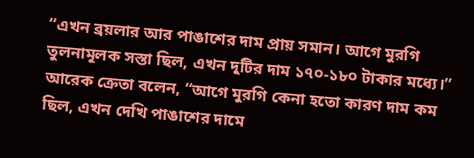“এখন ব্রয়লার আর পাঙাশের দাম প্রায় সমান। আগে মুরগি তুলনামূলক সস্তা ছিল, এখন দুটির দাম ১৭০-১৮০ টাকার মধ্যে।” আরেক ক্রেতা বলেন, “আগে মুরগি কেনা হতো কারণ দাম কম ছিল, এখন দেখি পাঙাশের দামে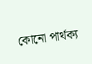কোনো পার্থক্য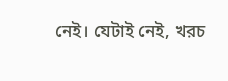নেই। যেটাই নেই, খরচ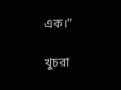এক।”

খুচরা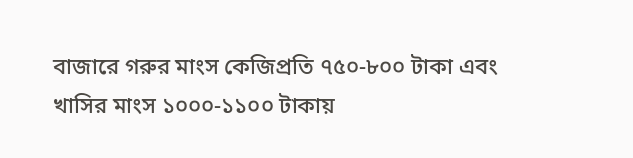বাজারে গরুর মাংস কেজিপ্রতি ৭৫০-৮০০ টাকা এবং খাসির মাংস ১০০০-১১০০ টাকায়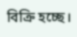বিক্রি হচ্ছে।